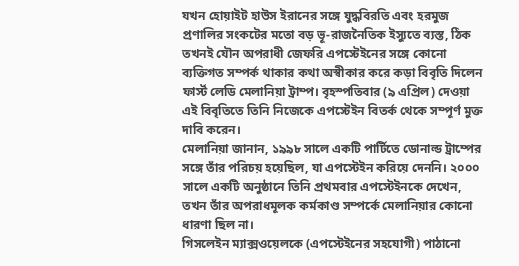যখন হোয়াইট হাউস ইরানের সঙ্গে যুদ্ধবিরতি এবং হরমুজ প্রণালির সংকটের মতো বড় ভূ-রাজনৈতিক ইস্যুতে ব্যস্ত, ঠিক তখনই যৌন অপরাধী জেফরি এপস্টেইনের সঙ্গে কোনো ব্যক্তিগত সম্পর্ক থাকার কথা অস্বীকার করে কড়া বিবৃতি দিলেন ফার্স্ট লেডি মেলানিয়া ট্রাম্প। বৃহস্পতিবার (৯ এপ্রিল) দেওয়া এই বিবৃতিতে তিনি নিজেকে এপস্টেইন বিতর্ক থেকে সম্পূর্ণ মুক্ত দাবি করেন।
মেলানিয়া জানান, ১৯৯৮ সালে একটি পার্টিতে ডোনাল্ড ট্রাম্পের সঙ্গে তাঁর পরিচয় হয়েছিল, যা এপস্টেইন করিয়ে দেননি। ২০০০ সালে একটি অনুষ্ঠানে তিনি প্রথমবার এপস্টেইনকে দেখেন, তখন তাঁর অপরাধমূলক কর্মকাণ্ড সম্পর্কে মেলানিয়ার কোনো ধারণা ছিল না।
গিসলেইন ম্যাক্সওয়েলকে (এপস্টেইনের সহযোগী) পাঠানো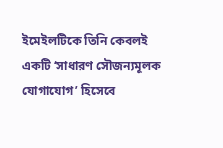ইমেইলটিকে তিনি কেবলই একটি ‘সাধারণ সৌজন্যমূলক যোগাযোগ’ হিসেবে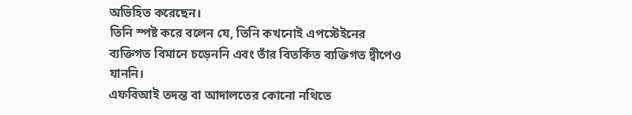অভিহিত করেছেন।
তিনি স্পষ্ট করে বলেন যে, তিনি কখনোই এপস্টেইনের ব্যক্তিগত বিমানে চড়েননি এবং তাঁর বিতর্কিত ব্যক্তিগত দ্বীপেও যাননি।
এফবিআই তদন্ত বা আদালতের কোনো নথিতে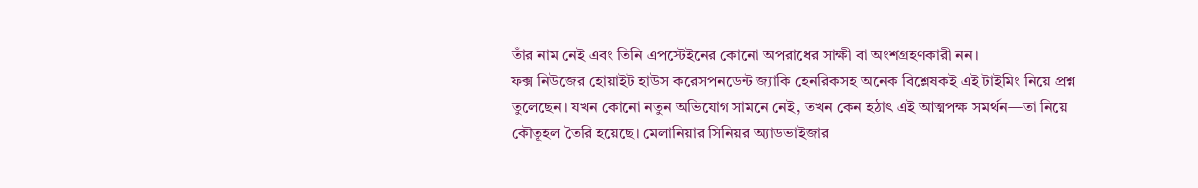তাঁর নাম নেই এবং তিনি এপস্টেইনের কোনো অপরাধের সাক্ষী বা অংশগ্রহণকারী নন।
ফক্স নিউজের হোয়াইট হাউস করেসপনডেন্ট জ্যাকি হেনরিকসহ অনেক বিশ্লেষকই এই টাইমিং নিয়ে প্রশ্ন তুলেছেন। যখন কোনো নতুন অভিযোগ সামনে নেই, তখন কেন হঠাৎ এই আত্মপক্ষ সমর্থন—তা নিয়ে কৌতূহল তৈরি হয়েছে। মেলানিয়ার সিনিয়র অ্যাডভাইজার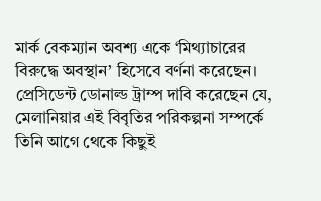মার্ক বেকম্যান অবশ্য একে ‘মিথ্যাচারের বিরুদ্ধে অবস্থান’ হিসেবে বর্ণনা করেছেন। প্রেসিডেন্ট ডোনাল্ড ট্রাম্প দাবি করেছেন যে, মেলানিয়ার এই বিবৃতির পরিকল্পনা সম্পর্কে তিনি আগে থেকে কিছুই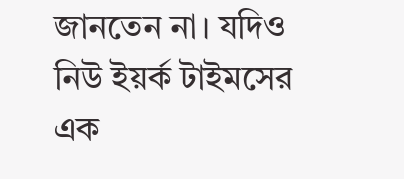জানতেন না। যদিও নিউ ইয়র্ক টাইমসের এক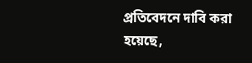প্রতিবেদনে দাবি করা হয়েছে,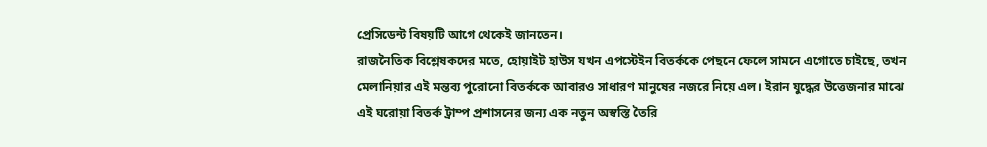প্রেসিডেন্ট বিষয়টি আগে থেকেই জানতেন।
রাজনৈতিক বিশ্লেষকদের মতে, হোয়াইট হাউস যখন এপস্টেইন বিতর্ককে পেছনে ফেলে সামনে এগোতে চাইছে, তখন মেলানিয়ার এই মন্তব্য পুরোনো বিতর্ককে আবারও সাধারণ মানুষের নজরে নিয়ে এল। ইরান যুদ্ধের উত্তেজনার মাঝে এই ঘরোয়া বিতর্ক ট্রাম্প প্রশাসনের জন্য এক নতুন অস্বস্তি তৈরি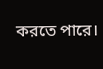করতে পারে।